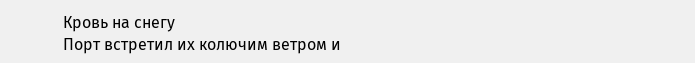Кровь на снегу
Порт встретил их колючим ветром и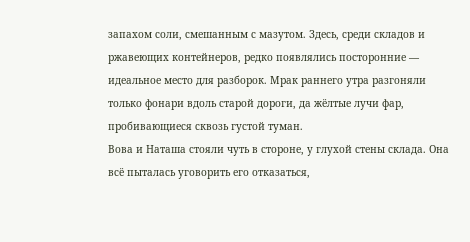запахом соли, смешанным с мазутом. Здесь, среди складов и ржавеющих контейнеров, редко появлялись посторонние — идеальное место для разборок. Мрак раннего утра разгоняли только фонари вдоль старой дороги, да жёлтые лучи фар, пробивающиеся сквозь густой туман.
Вова и Наташа стояли чуть в стороне, у глухой стены склада. Она всё пыталась уговорить его отказаться,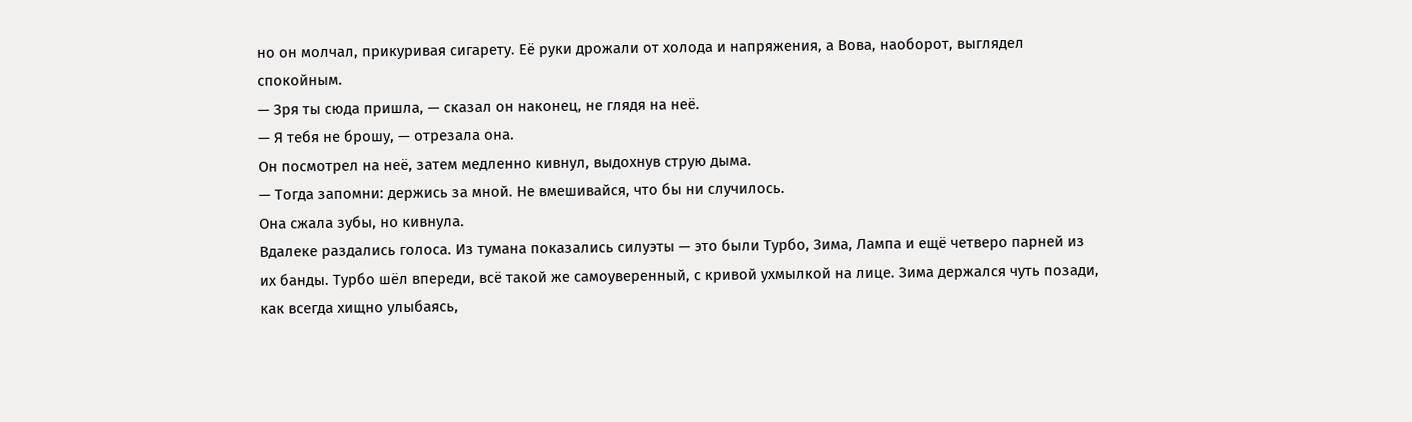но он молчал, прикуривая сигарету. Её руки дрожали от холода и напряжения, а Вова, наоборот, выглядел спокойным.
— Зря ты сюда пришла, — сказал он наконец, не глядя на неё.
— Я тебя не брошу, — отрезала она.
Он посмотрел на неё, затем медленно кивнул, выдохнув струю дыма.
— Тогда запомни: держись за мной. Не вмешивайся, что бы ни случилось.
Она сжала зубы, но кивнула.
Вдалеке раздались голоса. Из тумана показались силуэты — это были Турбо, Зима, Лампа и ещё четверо парней из их банды. Турбо шёл впереди, всё такой же самоуверенный, с кривой ухмылкой на лице. Зима держался чуть позади, как всегда хищно улыбаясь,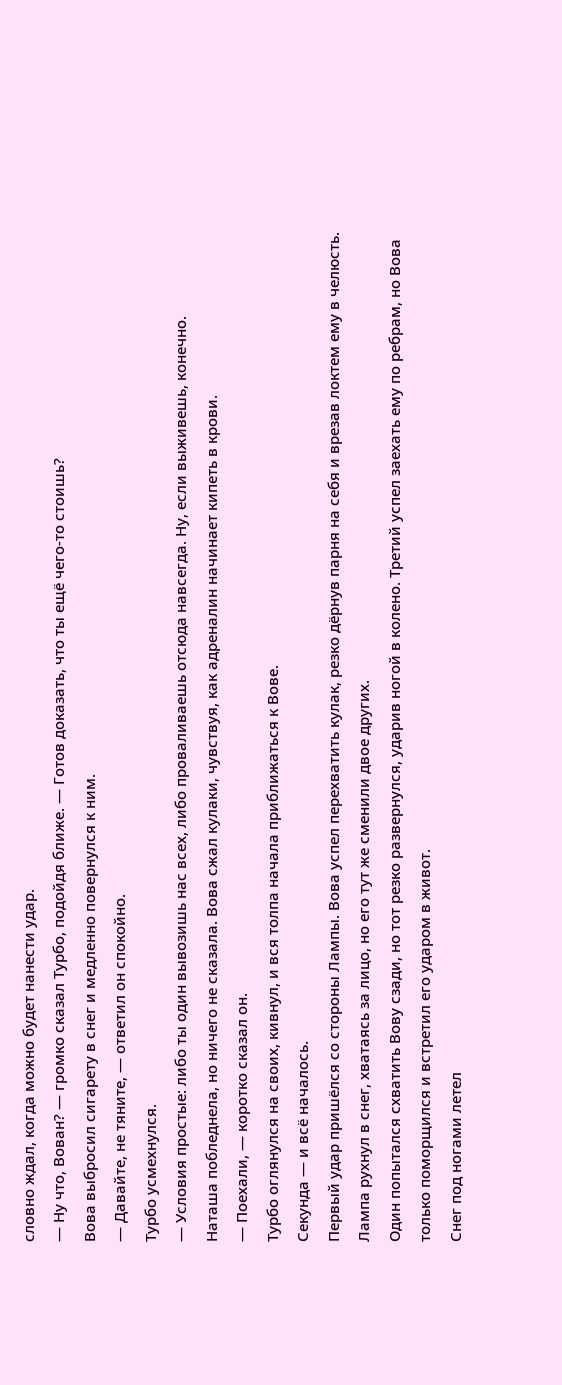словно ждал, когда можно будет нанести удар.
— Ну что, Вован? — громко сказал Турбо, подойдя ближе. — Готов доказать, что ты ещё чего-то стоишь?
Вова выбросил сигарету в снег и медленно повернулся к ним.
— Давайте, не тяните, — ответил он спокойно.
Турбо усмехнулся.
— Условия простые: либо ты один вывозишь нас всех, либо проваливаешь отсюда навсегда. Ну, если выживешь, конечно.
Наташа побледнела, но ничего не сказала. Вова сжал кулаки, чувствуя, как адреналин начинает кипеть в крови.
— Поехали, — коротко сказал он.
Турбо оглянулся на своих, кивнул, и вся толпа начала приближаться к Вове.
Секунда — и всё началось.
Первый удар пришёлся со стороны Лампы. Вова успел перехватить кулак, резко дёрнув парня на себя и врезав локтем ему в челюсть. Лампа рухнул в снег, хватаясь за лицо, но его тут же сменили двое других.
Один попытался схватить Вову сзади, но тот резко развернулся, ударив ногой в колено. Третий успел заехать ему по ребрам, но Вова только поморщился и встретил его ударом в живот.
Снег под ногами летел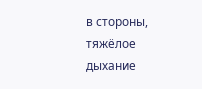в стороны, тяжёлое дыхание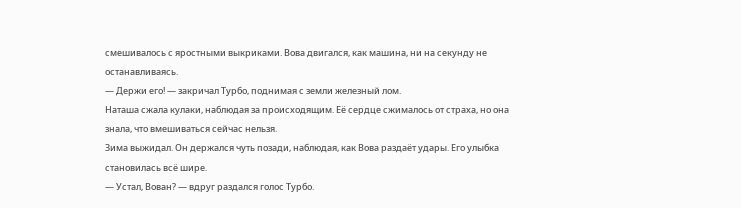смешивалось с яростными выкриками. Вова двигался, как машина, ни на секунду не останавливаясь.
— Держи его! — закричал Турбо, поднимая с земли железный лом.
Наташа сжала кулаки, наблюдая за происходящим. Её сердце сжималось от страха, но она знала, что вмешиваться сейчас нельзя.
Зима выжидал. Он держался чуть позади, наблюдая, как Вова раздаёт удары. Его улыбка становилась всё шире.
— Устал, Вован? — вдруг раздался голос Турбо.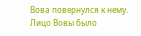Вова повернулся к нему. Лицо Вовы было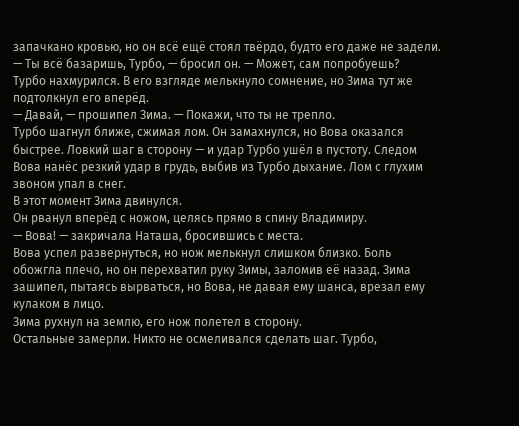запачкано кровью, но он всё ещё стоял твёрдо, будто его даже не задели.
— Ты всё базаришь, Турбо, — бросил он. — Может, сам попробуешь?
Турбо нахмурился. В его взгляде мелькнуло сомнение, но Зима тут же подтолкнул его вперёд.
— Давай, — прошипел Зима. — Покажи, что ты не трепло.
Турбо шагнул ближе, сжимая лом. Он замахнулся, но Вова оказался быстрее. Ловкий шаг в сторону — и удар Турбо ушёл в пустоту. Следом Вова нанёс резкий удар в грудь, выбив из Турбо дыхание. Лом с глухим звоном упал в снег.
В этот момент Зима двинулся.
Он рванул вперёд с ножом, целясь прямо в спину Владимиру.
— Вова! — закричала Наташа, бросившись с места.
Вова успел развернуться, но нож мелькнул слишком близко. Боль обожгла плечо, но он перехватил руку Зимы, заломив её назад. Зима зашипел, пытаясь вырваться, но Вова, не давая ему шанса, врезал ему кулаком в лицо.
Зима рухнул на землю, его нож полетел в сторону.
Остальные замерли. Никто не осмеливался сделать шаг. Турбо,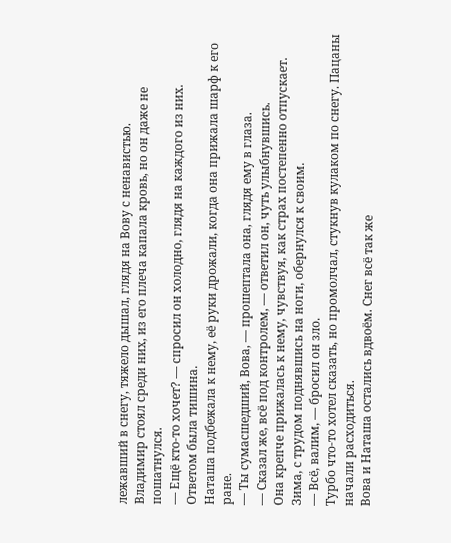лежавший в снегу, тяжело дышал, глядя на Вову с ненавистью.
Владимир стоял среди них, из его плеча капала кровь, но он даже не пошатнулся.
— Ещё кто-то хочет? — спросил он холодно, глядя на каждого из них.
Ответом была тишина.
Наташа подбежала к нему, её руки дрожали, когда она прижала шарф к его ране.
— Ты сумасшедший, Вова, — прошептала она, глядя ему в глаза.
— Сказал же, всё под контролем, — ответил он, чуть улыбнувшись.
Она крепче прижалась к нему, чувствуя, как страх постепенно отпускает.
Зима, с трудом поднявшись на ноги, обернулся к своим.
— Всё, валим, — бросил он зло.
Турбо что-то хотел сказать, но промолчал, стукнув кулаком по снегу. Пацаны начали расходиться.
Вова и Наташа остались вдвоём. Снег всё так же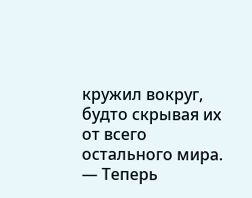кружил вокруг, будто скрывая их от всего остального мира.
— Теперь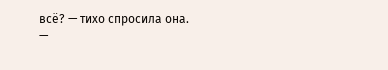всё? — тихо спросила она.
—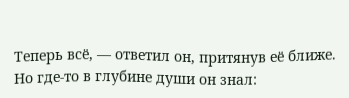Теперь всё, — ответил он, притянув её ближе.
Но где-то в глубине души он знал: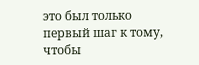это был только первый шаг к тому, чтобы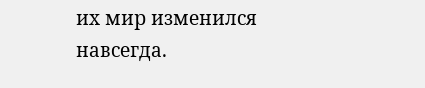их мир изменился навсегда.